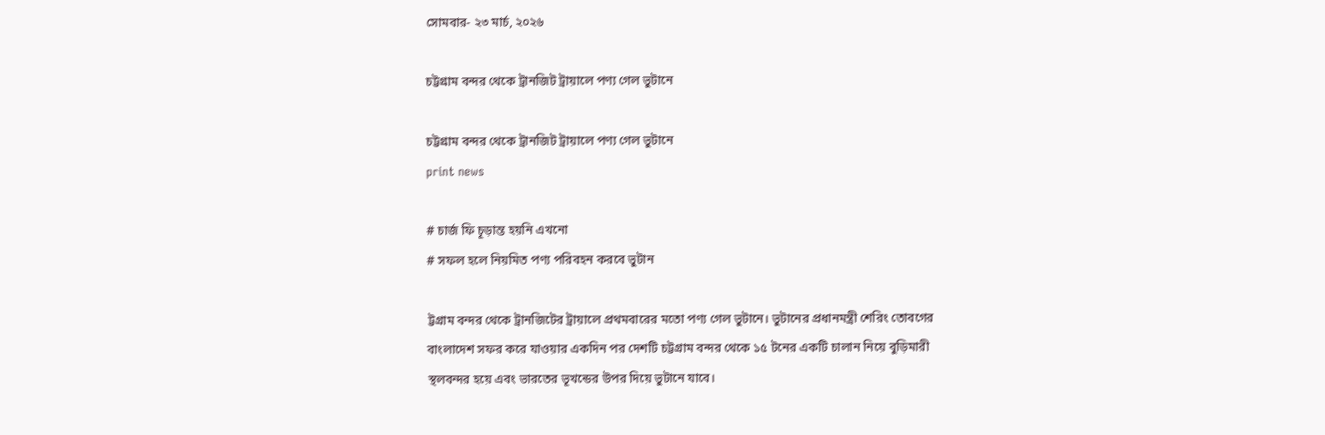সোমবার- ২৩ মার্চ, ২০২৬

চট্টগ্রাম বন্দর থেকে ট্রানজিট ট্রায়ালে পণ্য গেল ভুটানে

চট্টগ্রাম বন্দর থেকে ট্রানজিট ট্রায়ালে পণ্য গেল ভুটানে
print news

# চার্জ ফি চূড়ান্ত হয়নি এখনো
# সফল হলে নিয়মিত পণ্য পরিবহন করবে ভুটান

ট্টগ্রাম বন্দর থেকে ট্রানজিটের ট্রায়ালে প্রথমবারের মতো পণ্য গেল ভুটানে। ভুটানের প্রধানমন্ত্রী শেরিং তোবগের বাংলাদেশ সফর করে যাওয়ার একদিন পর দেশটি চট্টগ্রাম বন্দর থেকে ১৫ টনের একটি চালান নিয়ে বুড়িমারী স্থলবন্দর হয়ে এবং ভারতের ভূখন্ডের উপর দিয়ে ভুটানে যাবে।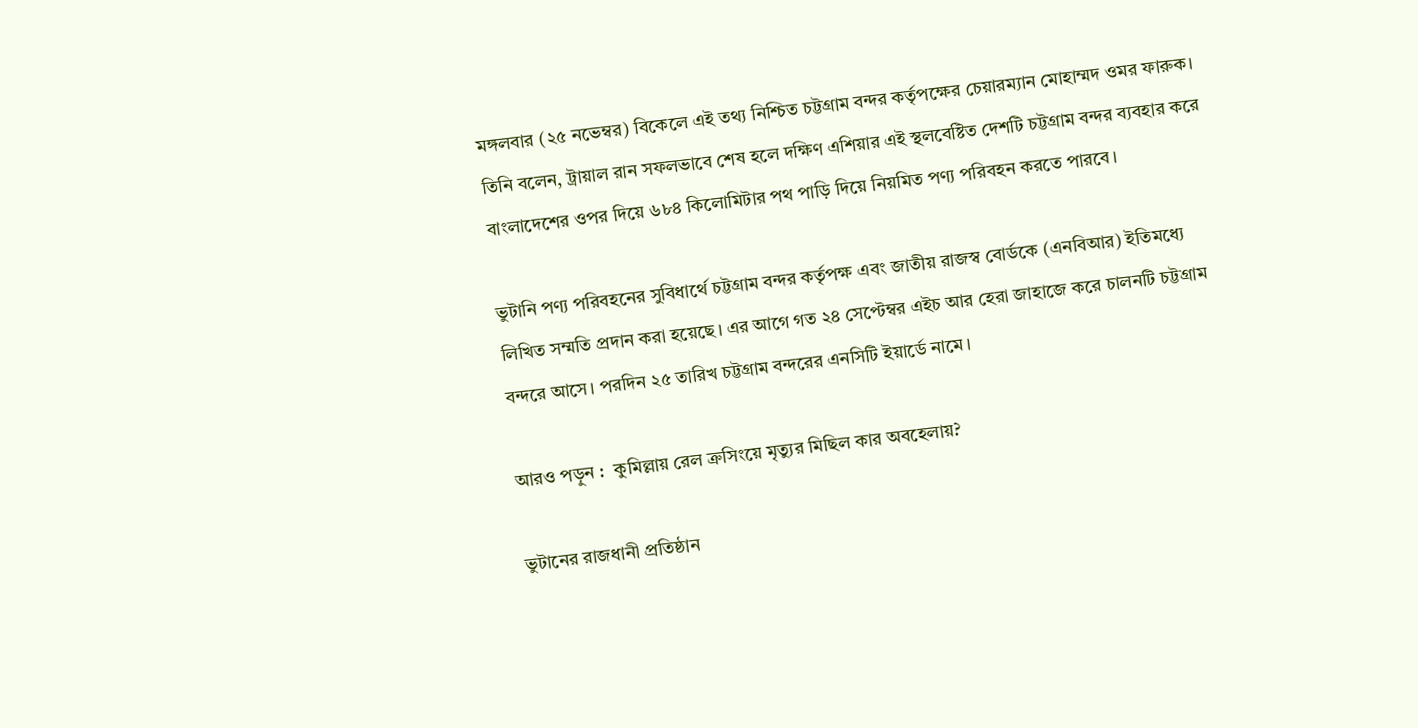মঙ্গলবার (২৫ নভেম্বর) বিকেলে এই তথ্য নিশ্চিত চট্টগ্রাম বন্দর কর্তৃপক্ষের চেয়ারম্যান মোহাম্মদ ওমর ফারুক। তিনি বলেন, ট্রায়াল রান সফলভাবে শেষ হলে দক্ষিণ এশিয়ার এই স্থলবেষ্টিত দেশটি চট্টগ্রাম বন্দর ব্যবহার করে বাংলাদেশের ওপর দিয়ে ৬৮৪ কিলোমিটার পথ পাড়ি দিয়ে নিয়মিত পণ্য পরিবহন করতে পারবে।

ভুটানি পণ্য পরিবহনের সুবিধার্থে চট্টগ্রাম বন্দর কর্তৃপক্ষ এবং জাতীয় রাজস্ব বোর্ডকে (এনবিআর) ইতিমধ্যে লিখিত সম্মতি প্রদান করা হয়েছে। এর আগে গত ২৪ সেপ্টেম্বর এইচ আর হেরা জাহাজে করে চালনটি চট্টগ্রাম বন্দরে আসে। পরদিন ২৫ তারিখ চট্টগ্রাম বন্দরের এনসিটি ইয়ার্ডে নামে।

আরও পড়ুন :  কুমিল্লায় রেল ক্রসিংয়ে মৃত্যুর মিছিল কার অবহেলায়?

ভুটানের রাজধানী প্রতিষ্ঠান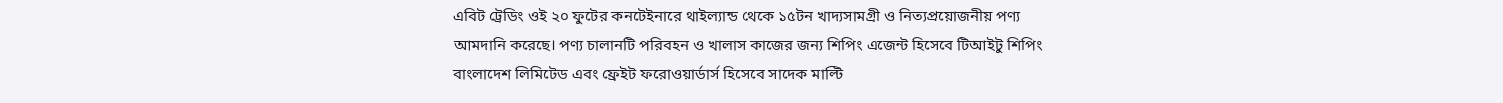এবিট ট্রেডিং ওই ২০ ফুটের কনটেইনারে থাইল্যান্ড থেকে ১৫টন খাদ্যসামগ্রী ও নিত্যপ্রয়োজনীয় পণ্য আমদানি করেছে। পণ্য চালানটি পরিবহন ও খালাস কাজের জন্য শিপিং এজেন্ট হিসেবে টিআইটু শিপিং বাংলাদেশ লিমিটেড এবং ফ্রেইট ফরোওয়ার্ডার্স হিসেবে সাদেক মাল্টি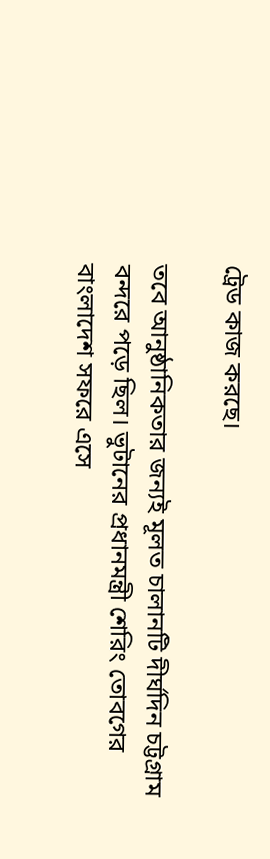ট্রেড কাজ করছে।

তবে আনুষ্ঠানিকতার জন্যই মূলত চালানটি দীর্ঘদিন চট্টগ্রাম বন্দরে পড়ে ছিল। ভুটানের প্রধানমন্ত্রী শেরিং তোবগের বাংলাদেশ সফরে এসে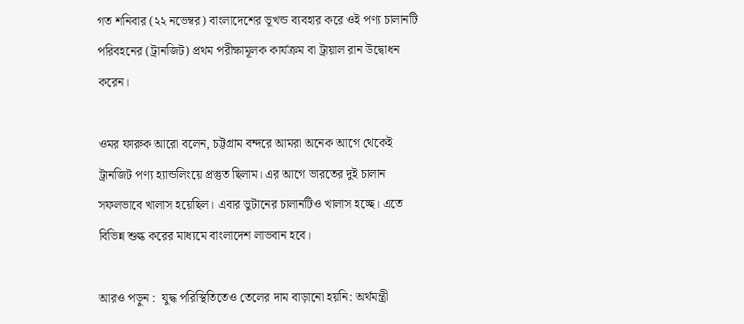গত শনিবার (২২ নভেম্বর) বাংলাদেশের ভূখন্ড ব্যবহার করে ওই পণ্য চালানটি পরিবহনের (ট্রানজিট) প্রথম পরীক্ষামূলক কার্যক্রম বা ট্রায়াল রান উদ্বোধন করেন।

ওমর ফারুক আরো বলেন, চট্টগ্রাম বন্দরে আমরা অনেক আগে থেকেই ট্রানজিট পণ্য হ্যান্ডলিংয়ে প্রস্তুত ছিলাম। এর আগে ভারতের দুই চালান সফলভাবে খালাস হয়েছিল। এবার ভুটানের চালানটিও খালাস হচ্ছে। এতে বিভিন্ন শুল্ক করের মাধ্যমে বাংলাদেশ লাভবান হবে।

আরও পড়ুন :  যুদ্ধ পরিস্থিতিতেও তেলের দাম বাড়ানো হয়নি: অর্থমন্ত্রী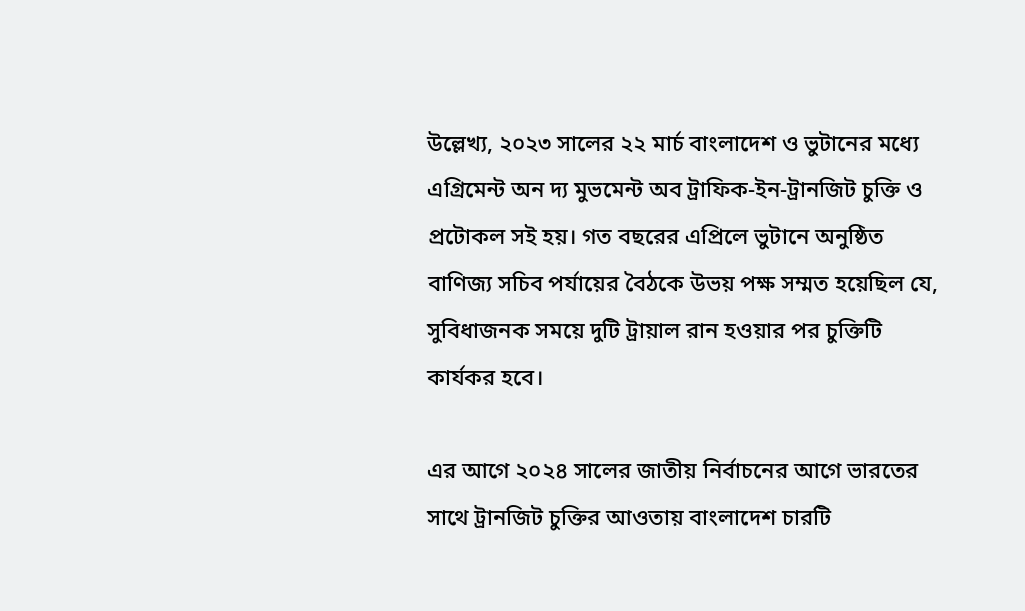উল্লেখ্য, ২০২৩ সালের ২২ মার্চ বাংলাদেশ ও ভুটানের মধ্যে এগ্রিমেন্ট অন দ্য মুভমেন্ট অব ট্রাফিক-ইন-ট্রানজিট চুক্তি ও প্রটোকল সই হয়। গত বছরের এপ্রিলে ভুটানে অনুষ্ঠিত বাণিজ্য সচিব পর্যায়ের বৈঠকে উভয় পক্ষ সম্মত হয়েছিল যে, সুবিধাজনক সময়ে দুটি ট্রায়াল রান হওয়ার পর চুক্তিটি কার্যকর হবে।

এর আগে ২০২৪ সালের জাতীয় নির্বাচনের আগে ভারতের সাথে ট্রানজিট চুক্তির আওতায় বাংলাদেশ চারটি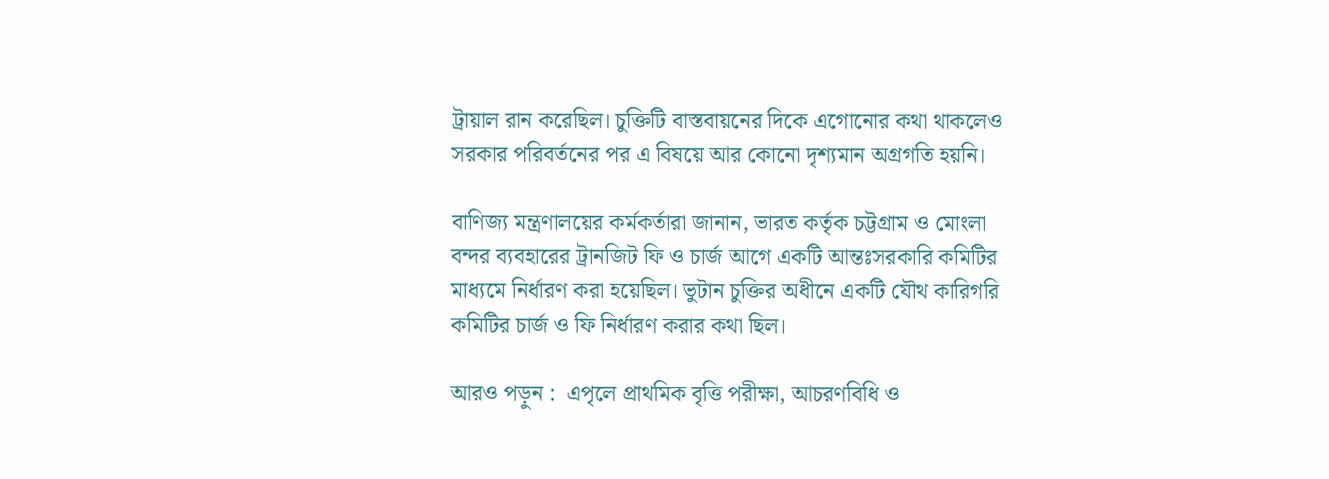ট্রায়াল রান করেছিল। চুক্তিটি বাস্তবায়নের দিকে এগোনোর কথা থাকলেও সরকার পরিবর্তনের পর এ বিষয়ে আর কোনো দৃশ্যমান অগ্রগতি হয়নি।

বাণিজ্য মন্ত্রণালয়ের কর্মকর্তারা জানান, ভারত কর্তৃক চট্টগ্রাম ও মোংলা বন্দর ব্যবহারের ট্রানজিট ফি ও চার্জ আগে একটি আন্তঃসরকারি কমিটির মাধ্যমে নির্ধারণ করা হয়েছিল। ভুটান চুক্তির অধীনে একটি যৌথ কারিগরি কমিটির চার্জ ও ফি নির্ধারণ করার কথা ছিল।

আরও পড়ুন :  এপৃলে প্রাথমিক বৃত্তি পরীক্ষা, আচরণবিধি ও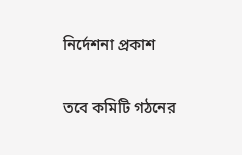নির্দেশনা প্রকাশ

তবে কমিটি গঠনের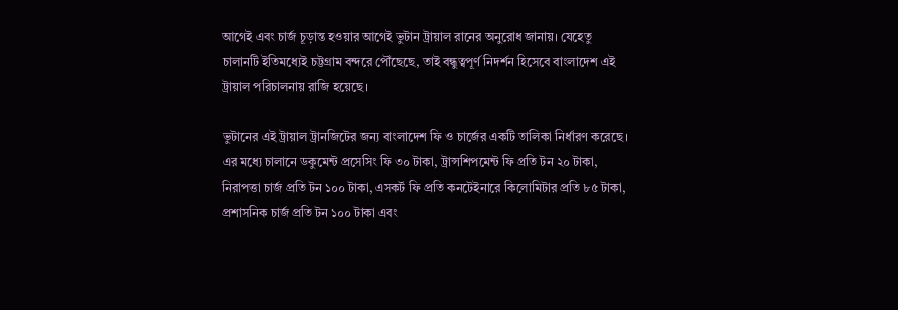আগেই এবং চার্জ চূড়ান্ত হওয়ার আগেই ভুটান ট্রায়াল রানের অনুরোধ জানায়। যেহেতু চালানটি ইতিমধ্যেই চট্টগ্রাম বন্দরে পৌঁছেছে, তাই বন্ধুত্বপূর্ণ নিদর্শন হিসেবে বাংলাদেশ এই ট্রায়াল পরিচালনায় রাজি হয়েছে।

ভুটানের এই ট্রায়াল ট্রানজিটের জন্য বাংলাদেশ ফি ও চার্জের একটি তালিকা নির্ধারণ করেছে। এর মধ্যে চালানে ডকুমেন্ট প্রসেসিং ফি ৩০ টাকা, ট্রান্সশিপমেন্ট ফি প্রতি টন ২০ টাকা, নিরাপত্তা চার্জ প্রতি টন ১০০ টাকা, এসকর্ট ফি প্রতি কনটেইনারে কিলোমিটার প্রতি ৮৫ টাকা, প্রশাসনিক চার্জ প্রতি টন ১০০ টাকা এবং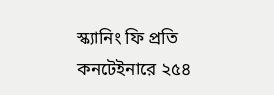স্ক্যানিং ফি প্রতি কনটেইনারে ২৫৪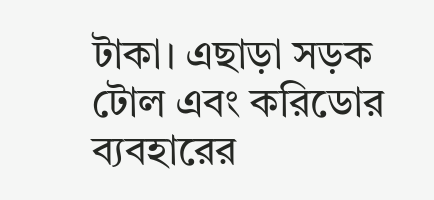টাকা। এছাড়া সড়ক টোল এবং করিডোর ব্যবহারের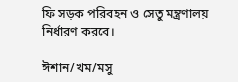ফি সড়ক পরিবহন ও সেতু মন্ত্রণালয় নির্ধারণ করবে।

ঈশান/খম/মসু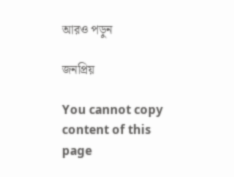আরও পড়ুন

জনপ্রিয়

You cannot copy content of this page